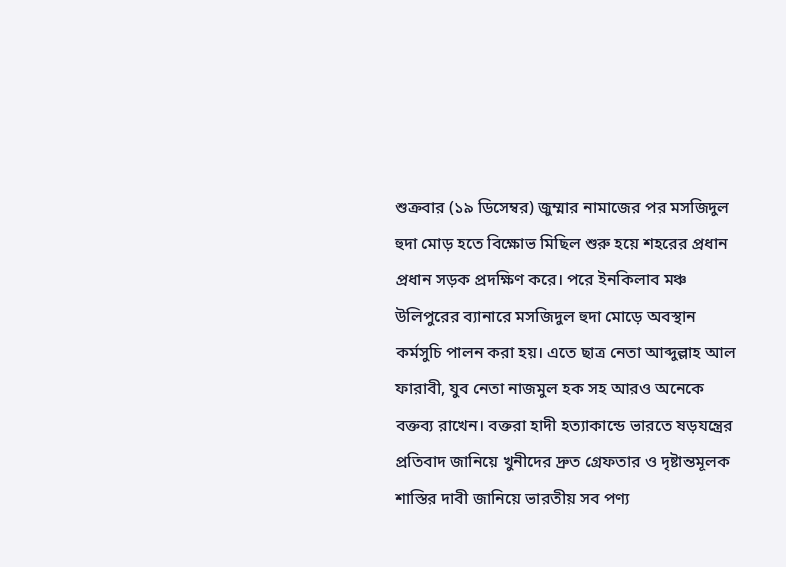শুক্রবার (১৯ ডিসেম্বর) জুম্মার নামাজের পর মসজিদুল হুদা মোড় হতে বিক্ষোভ মিছিল শুরু হয়ে শহরের প্রধান প্রধান সড়ক প্রদক্ষিণ করে। পরে ইনকিলাব মঞ্চ উলিপুরের ব্যানারে মসজিদুল হুদা মোড়ে অবস্থান কর্মসুচি পালন করা হয়। এতে ছাত্র নেতা আব্দুল্লাহ আল ফারাবী, যুব নেতা নাজমুল হক সহ আরও অনেকে বক্তব্য রাখেন। বক্তরা হাদী হত্যাকান্ডে ভারতে ষড়যন্ত্রের প্রতিবাদ জানিয়ে খুনীদের দ্রুত গ্রেফতার ও দৃষ্টান্তমূলক শাস্তির দাবী জানিয়ে ভারতীয় সব পণ্য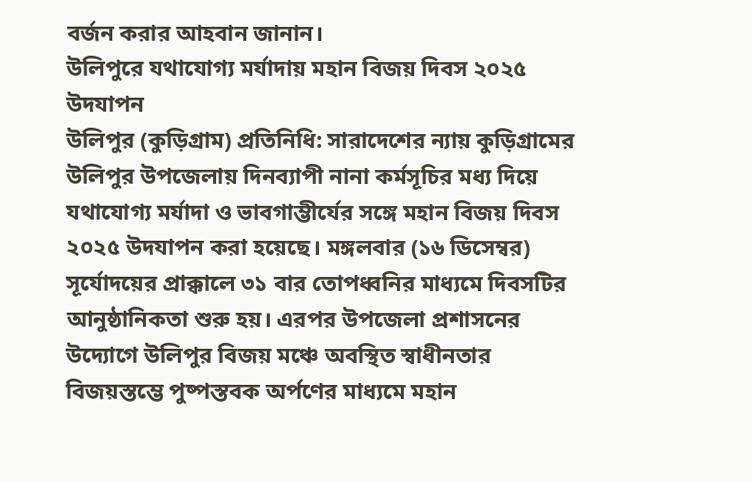বর্জন করার আহবান জানান।
উলিপুরে যথাযোগ্য মর্যাদায় মহান বিজয় দিবস ২০২৫ উদযাপন
উলিপুর (কুড়িগ্রাম) প্রতিনিধি: সারাদেশের ন্যায় কুড়িগ্রামের উলিপুর উপজেলায় দিনব্যাপী নানা কর্মসূচির মধ্য দিয়ে যথাযোগ্য মর্যাদা ও ভাবগাম্ভীর্যের সঙ্গে মহান বিজয় দিবস ২০২৫ উদযাপন করা হয়েছে। মঙ্গলবার (১৬ ডিসেম্বর) সূর্যোদয়ের প্রাক্কালে ৩১ বার তোপধ্বনির মাধ্যমে দিবসটির আনুষ্ঠানিকতা শুরু হয়। এরপর উপজেলা প্রশাসনের উদ্যোগে উলিপুর বিজয় মঞ্চে অবস্থিত স্বাধীনতার বিজয়স্তম্ভে পুষ্পস্তবক অর্পণের মাধ্যমে মহান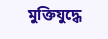মুক্তিযুদ্ধে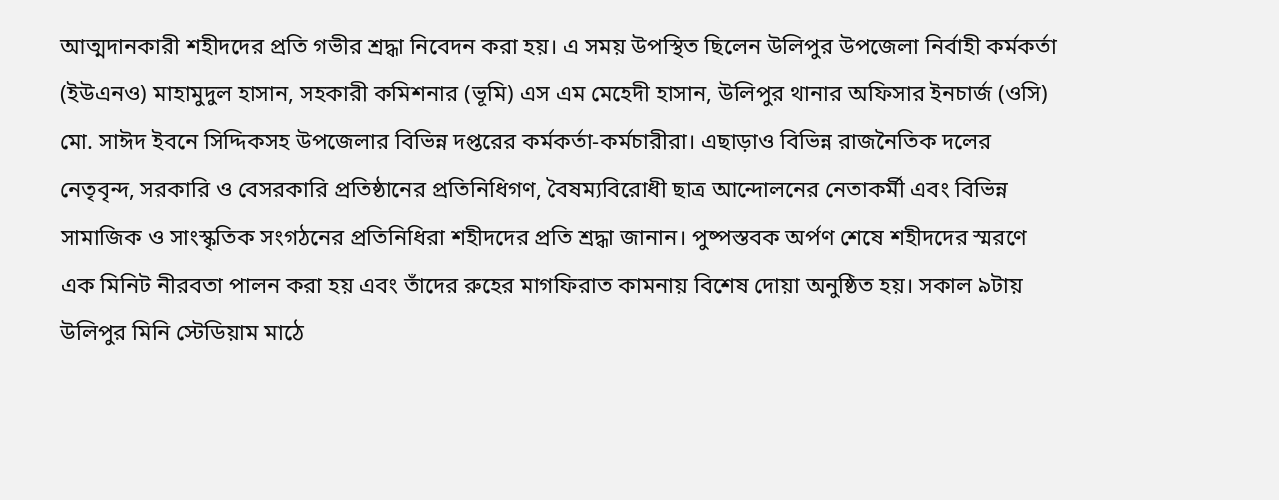আত্মদানকারী শহীদদের প্রতি গভীর শ্রদ্ধা নিবেদন করা হয়। এ সময় উপস্থিত ছিলেন উলিপুর উপজেলা নির্বাহী কর্মকর্তা (ইউএনও) মাহামুদুল হাসান, সহকারী কমিশনার (ভূমি) এস এম মেহেদী হাসান, উলিপুর থানার অফিসার ইনচার্জ (ওসি) মো. সাঈদ ইবনে সিদ্দিকসহ উপজেলার বিভিন্ন দপ্তরের কর্মকর্তা-কর্মচারীরা। এছাড়াও বিভিন্ন রাজনৈতিক দলের নেতৃবৃন্দ, সরকারি ও বেসরকারি প্রতিষ্ঠানের প্রতিনিধিগণ, বৈষম্যবিরোধী ছাত্র আন্দোলনের নেতাকর্মী এবং বিভিন্ন সামাজিক ও সাংস্কৃতিক সংগঠনের প্রতিনিধিরা শহীদদের প্রতি শ্রদ্ধা জানান। পুষ্পস্তবক অর্পণ শেষে শহীদদের স্মরণে এক মিনিট নীরবতা পালন করা হয় এবং তাঁদের রুহের মাগফিরাত কামনায় বিশেষ দোয়া অনুষ্ঠিত হয়। সকাল ৯টায় উলিপুর মিনি স্টেডিয়াম মাঠে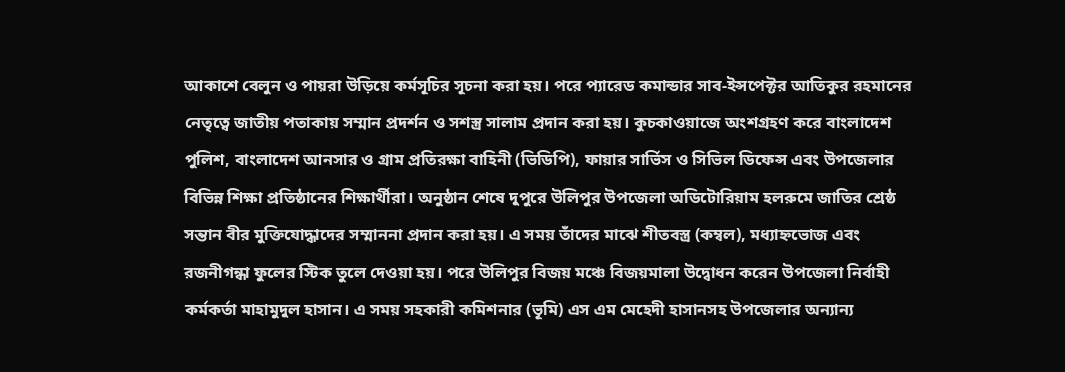আকাশে বেলুন ও পায়রা উড়িয়ে কর্মসূচির সূচনা করা হয়। পরে প্যারেড কমান্ডার সাব-ইন্সপেক্টর আতিকুর রহমানের নেতৃত্বে জাতীয় পতাকায় সম্মান প্রদর্শন ও সশস্ত্র সালাম প্রদান করা হয়। কুচকাওয়াজে অংশগ্রহণ করে বাংলাদেশ পুলিশ, বাংলাদেশ আনসার ও গ্রাম প্রতিরক্ষা বাহিনী (ভিডিপি), ফায়ার সার্ভিস ও সিভিল ডিফেন্স এবং উপজেলার বিভিন্ন শিক্ষা প্রতিষ্ঠানের শিক্ষার্থীরা। অনুষ্ঠান শেষে দুপুরে উলিপুর উপজেলা অডিটোরিয়াম হলরুমে জাতির শ্রেষ্ঠ সন্তান বীর মুক্তিযোদ্ধাদের সম্মাননা প্রদান করা হয়। এ সময় তাঁদের মাঝে শীতবস্ত্র (কম্বল), মধ্যাহ্নভোজ এবং রজনীগন্ধা ফুলের স্টিক তুলে দেওয়া হয়। পরে উলিপুর বিজয় মঞ্চে বিজয়মালা উদ্বোধন করেন উপজেলা নির্বাহী কর্মকর্তা মাহামুদুল হাসান। এ সময় সহকারী কমিশনার (ভূমি) এস এম মেহেদী হাসানসহ উপজেলার অন্যান্য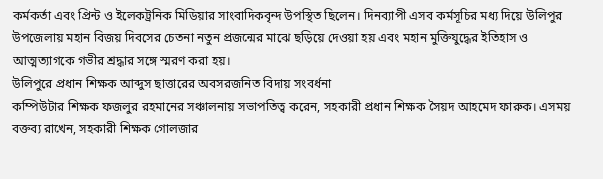কর্মকর্তা এবং প্রিন্ট ও ইলেকট্রনিক মিডিয়ার সাংবাদিকবৃন্দ উপস্থিত ছিলেন। দিনব্যাপী এসব কর্মসূচির মধ্য দিয়ে উলিপুর উপজেলায় মহান বিজয় দিবসের চেতনা নতুন প্রজন্মের মাঝে ছড়িয়ে দেওয়া হয় এবং মহান মুক্তিযুদ্ধের ইতিহাস ও আত্মত্যাগকে গভীর শ্রদ্ধার সঙ্গে স্মরণ করা হয়।
উলিপুরে প্রধান শিক্ষক আব্দুস ছাত্তারের অবসরজনিত বিদায় সংবর্ধনা
কম্পিউটার শিক্ষক ফজলুর রহমানের সঞ্চালনায় সভাপতিত্ব করেন, সহকারী প্রধান শিক্ষক সৈয়দ আহমেদ ফারুক। এসময় বক্তব্য রাখেন, সহকারী শিক্ষক গোলজার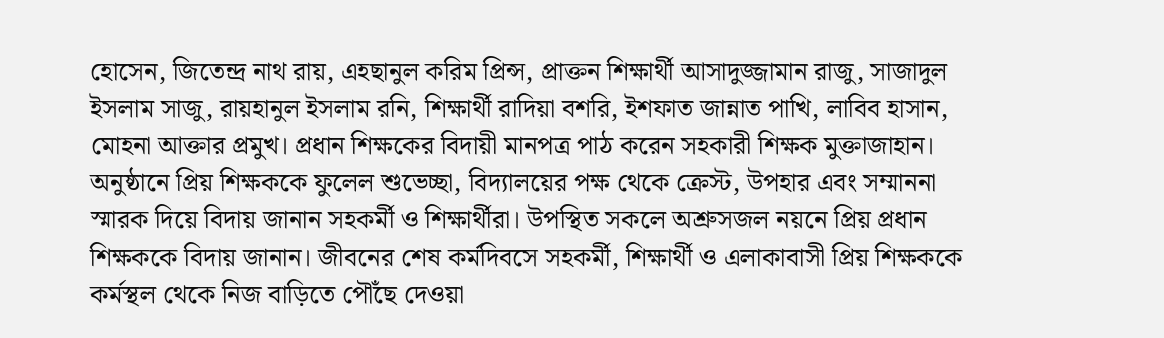হোসেন, জিতেন্দ্র নাথ রায়, এহছানুল করিম প্রিন্স, প্রাক্তন শিক্ষার্থী আসাদুজ্জামান রাজু, সাজাদুল ইসলাম সাজু, রায়হানুল ইসলাম রনি, শিক্ষার্থী রাদিয়া বশরি, ইশফাত জান্নাত পাখি, লাবিব হাসান, মোহনা আক্তার প্রমুখ। প্রধান শিক্ষকের বিদায়ী মানপত্র পাঠ করেন সহকারী শিক্ষক মুক্তাজাহান।
অনুষ্ঠানে প্রিয় শিক্ষককে ফুলেল শুভেচ্ছা, বিদ্যালয়ের পক্ষ থেকে ক্রেস্ট, উপহার এবং সম্মাননা স্মারক দিয়ে বিদায় জানান সহকর্মী ও শিক্ষার্থীরা। উপস্থিত সকলে অশ্রুসজল নয়নে প্রিয় প্রধান শিক্ষককে বিদায় জানান। জীবনের শেষ কর্মদিবসে সহকর্মী, শিক্ষার্থী ও এলাকাবাসী প্রিয় শিক্ষককে কর্মস্থল থেকে নিজ বাড়িতে পৌঁছে দেওয়া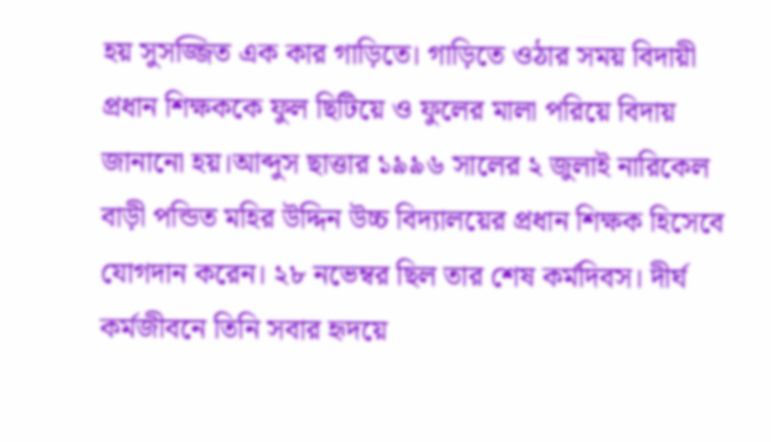হয় সুসজ্জিত এক কার গাড়িতে। গাড়িতে ওঠার সময় বিদায়ী প্রধান শিক্ষককে ফুল ছিটিয়ে ও ফুলের মালা পরিয়ে বিদায় জানানো হয়।আব্দুস ছাত্তার ১৯৯৬ সালের ২ জুলাই নারিকেল বাড়ী পন্ডিত মহির উদ্দিন উচ্চ বিদ্যালয়ের প্রধান শিক্ষক হিসেবে যোগদান করেন। ২৮ নভেম্বর ছিল তার শেষ কর্মদিবস। দীর্ঘ কর্মজীবনে তিনি সবার হৃদয়ে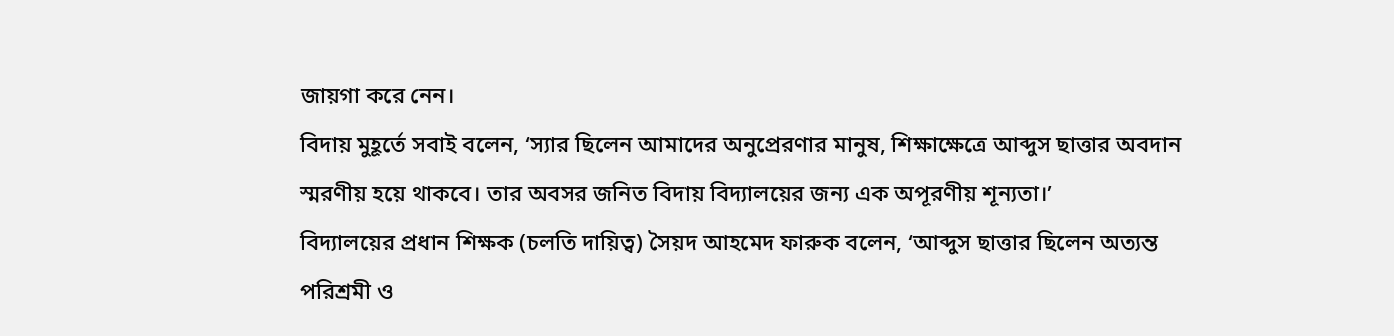জায়গা করে নেন।
বিদায় মুহূর্তে সবাই বলেন, ‘স্যার ছিলেন আমাদের অনুপ্রেরণার মানুষ, শিক্ষাক্ষেত্রে আব্দুস ছাত্তার অবদান স্মরণীয় হয়ে থাকবে। তার অবসর জনিত বিদায় বিদ্যালয়ের জন্য এক অপূরণীয় শূন্যতা।’
বিদ্যালয়ের প্রধান শিক্ষক (চলতি দায়িত্ব) সৈয়দ আহমেদ ফারুক বলেন, ‘আব্দুস ছাত্তার ছিলেন অত্যন্ত পরিশ্রমী ও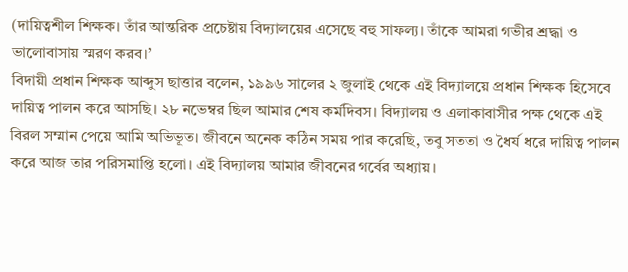(দায়িত্বশীল শিক্ষক। তাঁর আন্তরিক প্রচেষ্টায় বিদ্যালয়ের এসেছে বহু সাফল্য। তাঁকে আমরা গভীর শ্রদ্ধা ও ভালোবাসায় স্মরণ করব।’
বিদায়ী প্রধান শিক্ষক আব্দুস ছাত্তার বলেন, ১৯৯৬ সালের ২ জুলাই থেকে এই বিদ্যালয়ে প্রধান শিক্ষক হিসেবে দায়িত্ব পালন করে আসছি। ২৮ নভেম্বর ছিল আমার শেষ কর্মদিবস। বিদ্যালয় ও এলাকাবাসীর পক্ষ থেকে এই বিরল সম্মান পেয়ে আমি অভিভূত। জীবনে অনেক কঠিন সময় পার করেছি, তবু সততা ও ধৈর্য ধরে দায়িত্ব পালন করে আজ তার পরিসমাপ্তি হলো। এই বিদ্যালয় আমার জীবনের গর্বের অধ্যায়।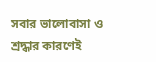সবার ভালোবাসা ও শ্রদ্ধার কারণেই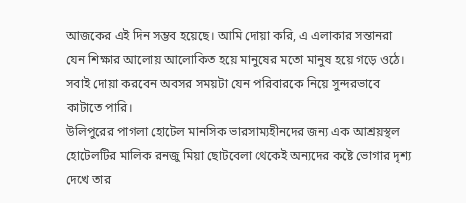আজকের এই দিন সম্ভব হয়েছে। আমি দোয়া করি, এ এলাকার সন্তানরা যেন শিক্ষার আলোয় আলোকিত হয়ে মানুষের মতো মানুষ হয়ে গড়ে ওঠে। সবাই দোয়া করবেন অবসর সময়টা যেন পরিবারকে নিয়ে সুন্দরভাবে কাটাতে পারি।
উলিপুরের পাগলা হোটেল মানসিক ভারসাম্যহীনদের জন্য এক আশ্রয়স্থল
হোটেলটির মালিক রনজু মিয়া ছোটবেলা থেকেই অন্যদের কষ্টে ভোগার দৃশ্য দেখে তার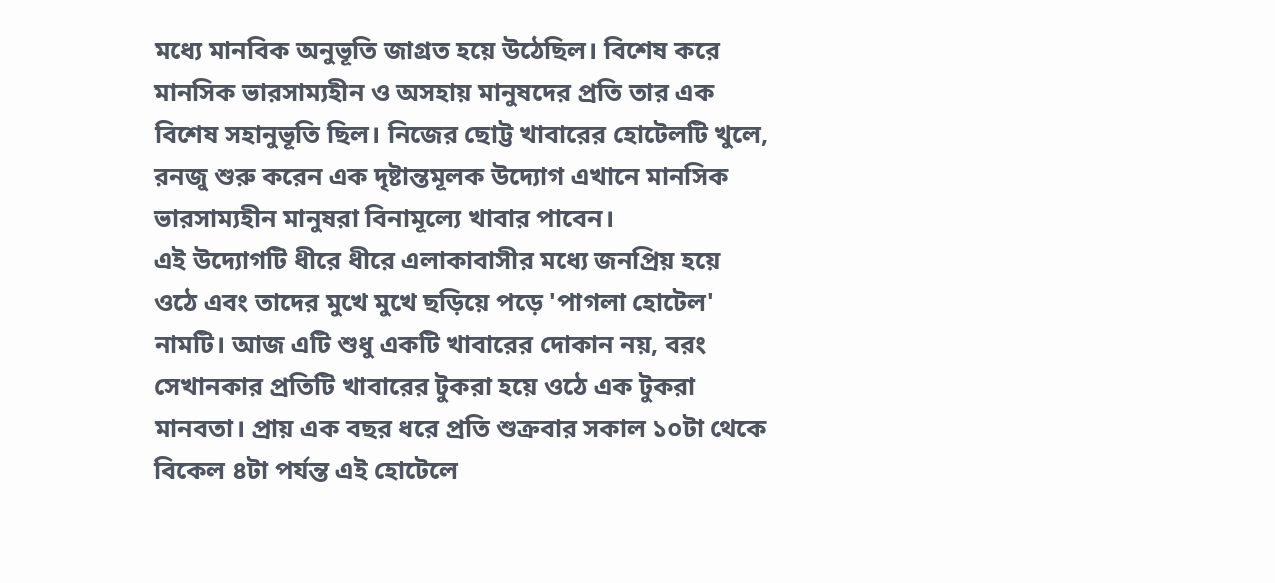মধ্যে মানবিক অনুভূতি জাগ্রত হয়ে উঠেছিল। বিশেষ করে মানসিক ভারসাম্যহীন ও অসহায় মানুষদের প্রতি তার এক বিশেষ সহানুভূতি ছিল। নিজের ছোট্ট খাবারের হোটেলটি খুলে, রনজু শুরু করেন এক দৃষ্টান্তমূলক উদ্যোগ এখানে মানসিক ভারসাম্যহীন মানুষরা বিনামূল্যে খাবার পাবেন।
এই উদ্যোগটি ধীরে ধীরে এলাকাবাসীর মধ্যে জনপ্রিয় হয়ে ওঠে এবং তাদের মুখে মুখে ছড়িয়ে পড়ে 'পাগলা হোটেল' নামটি। আজ এটি শুধু একটি খাবারের দোকান নয়, বরং সেখানকার প্রতিটি খাবারের টুকরা হয়ে ওঠে এক টুকরা মানবতা। প্রায় এক বছর ধরে প্রতি শুক্রবার সকাল ১০টা থেকে বিকেল ৪টা পর্যন্ত এই হোটেলে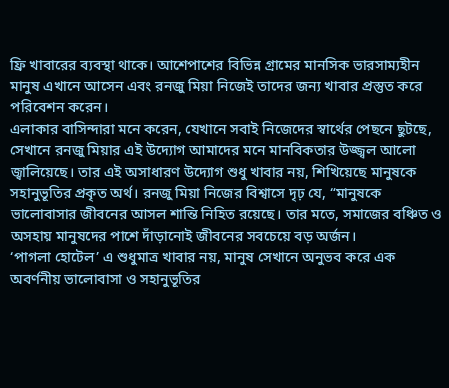ফ্রি খাবারের ব্যবস্থা থাকে। আশেপাশের বিভিন্ন গ্রামের মানসিক ভারসাম্যহীন মানুষ এখানে আসেন এবং রনজু মিয়া নিজেই তাদের জন্য খাবার প্রস্তুত করে পরিবেশন করেন।
এলাকার বাসিন্দারা মনে করেন, যেখানে সবাই নিজেদের স্বার্থের পেছনে ছুটছে, সেখানে রনজু মিয়ার এই উদ্যোগ আমাদের মনে মানবিকতার উজ্জ্বল আলো জ্বালিয়েছে। তার এই অসাধারণ উদ্যোগ শুধু খাবার নয়, শিখিয়েছে মানুষকে সহানুভূতির প্রকৃত অর্থ। রনজু মিয়া নিজের বিশ্বাসে দৃঢ় যে, “মানুষকে ভালোবাসার জীবনের আসল শান্তি নিহিত রয়েছে। তার মতে, সমাজের বঞ্চিত ও অসহায় মানুষদের পাশে দাঁড়ানোই জীবনের সবচেয়ে বড় অর্জন।
‘পাগলা হোটেল’ এ শুধুমাত্র খাবার নয়, মানুষ সেখানে অনুভব করে এক অবর্ণনীয় ভালোবাসা ও সহানুভূতির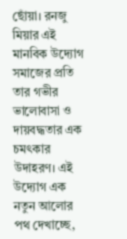ছোঁয়া। রনজু মিয়ার এই মানবিক উদ্যোগ সমাজের প্রতি তার গভীর ভালোবাসা ও দায়বদ্ধতার এক চমৎকার উদাহরণ। এই উদ্যোগ এক নতুন আলোর পথ দেখাচ্ছে,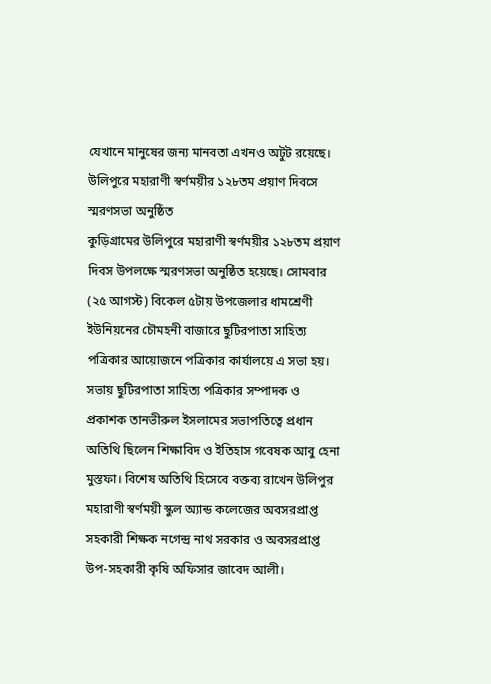যেখানে মানুষের জন্য মানবতা এখনও অটুট রয়েছে।
উলিপুরে মহারাণী স্বর্ণময়ীর ১২৮তম প্রয়াণ দিবসে স্মরণসভা অনুষ্ঠিত
কুড়িগ্রামের উলিপুরে মহারাণী স্বর্ণময়ীর ১২৮তম প্রয়াণ দিবস উপলক্ষে স্মরণসভা অনুষ্ঠিত হয়েছে। সোমবার (২৫ আগস্ট) বিকেল ৫টায় উপজেলার ধামশ্রেণী ইউনিয়নের চৌমহনী বাজারে ছুটিরপাতা সাহিত্য পত্রিকার আয়োজনে পত্রিকার কার্যালয়ে এ সভা হয়।
সভায় ছুটিরপাতা সাহিত্য পত্রিকার সম্পাদক ও প্রকাশক তানভীরুল ইসলামের সভাপতিত্বে প্রধান অতিথি ছিলেন শিক্ষাবিদ ও ইতিহাস গবেষক আবু হেনা মুস্তফা। বিশেষ অতিথি হিসেবে বক্তব্য রাখেন উলিপুর মহারাণী স্বর্ণময়ী স্কুল অ্যান্ড কলেজের অবসরপ্রাপ্ত সহকারী শিক্ষক নগেন্দ্র নাথ সরকার ও অবসরপ্রাপ্ত উপ-সহকারী কৃষি অফিসার জাবেদ আলী।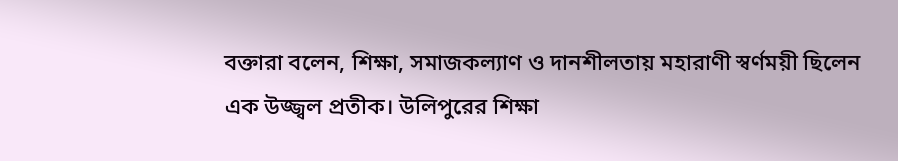বক্তারা বলেন, শিক্ষা, সমাজকল্যাণ ও দানশীলতায় মহারাণী স্বর্ণময়ী ছিলেন এক উজ্জ্বল প্রতীক। উলিপুরের শিক্ষা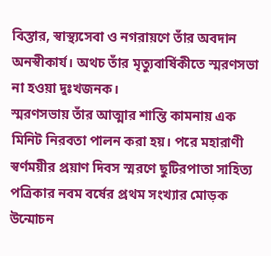বিস্তার, স্বাস্থ্যসেবা ও নগরায়ণে তাঁর অবদান অনস্বীকার্য। অথচ তাঁর মৃত্যুবার্ষিকীতে স্মরণসভা না হওয়া দুঃখজনক।
স্মরণসভায় তাঁর আত্মার শান্তি কামনায় এক মিনিট নিরবতা পালন করা হয়। পরে মহারাণী স্বর্ণময়ীর প্রয়াণ দিবস স্মরণে ছুটিরপাতা সাহিত্য পত্রিকার নবম বর্ষের প্রথম সংখ্যার মোড়ক উন্মোচন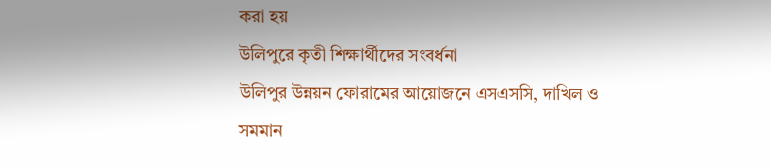করা হয়
উলিপুরে কৃতী শিক্ষার্থীদের সংবর্ধনা
উলিপুর উন্নয়ন ফোরামের আয়োজনে এসএসসি, দাখিল ও সমমান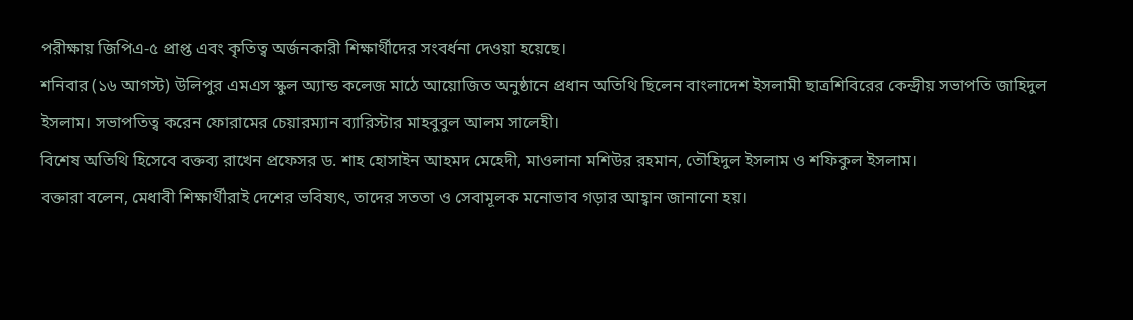পরীক্ষায় জিপিএ-৫ প্রাপ্ত এবং কৃতিত্ব অর্জনকারী শিক্ষার্থীদের সংবর্ধনা দেওয়া হয়েছে।
শনিবার (১৬ আগস্ট) উলিপুর এমএস স্কুল অ্যান্ড কলেজ মাঠে আয়োজিত অনুষ্ঠানে প্রধান অতিথি ছিলেন বাংলাদেশ ইসলামী ছাত্রশিবিরের কেন্দ্রীয় সভাপতি জাহিদুল ইসলাম। সভাপতিত্ব করেন ফোরামের চেয়ারম্যান ব্যারিস্টার মাহবুবুল আলম সালেহী।
বিশেষ অতিথি হিসেবে বক্তব্য রাখেন প্রফেসর ড. শাহ হোসাইন আহমদ মেহেদী, মাওলানা মশিউর রহমান, তৌহিদুল ইসলাম ও শফিকুল ইসলাম।
বক্তারা বলেন, মেধাবী শিক্ষার্থীরাই দেশের ভবিষ্যৎ, তাদের সততা ও সেবামূলক মনোভাব গড়ার আহ্বান জানানো হয়।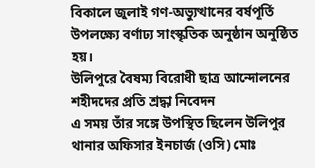বিকালে জুলাই গণ-অভ্যুত্থানের বর্ষপূর্তি উপলক্ষ্যে বর্ণাঢ্য সাংস্কৃতিক অনুষ্ঠান অনুষ্ঠিত হয়।
উলিপুরে বৈষম্য বিরোধী ছাত্র আন্দোলনের শহীদদের প্রতি শ্রদ্ধা নিবেদন
এ সময় তাঁর সঙ্গে উপস্থিত ছিলেন উলিপুর থানার অফিসার ইনচার্জ (ওসি) মোঃ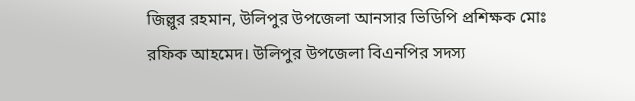জিল্লুর রহমান, উলিপুর উপজেলা আনসার ভিডিপি প্রশিক্ষক মোঃ রফিক আহমেদ। উলিপুর উপজেলা বিএনপির সদস্য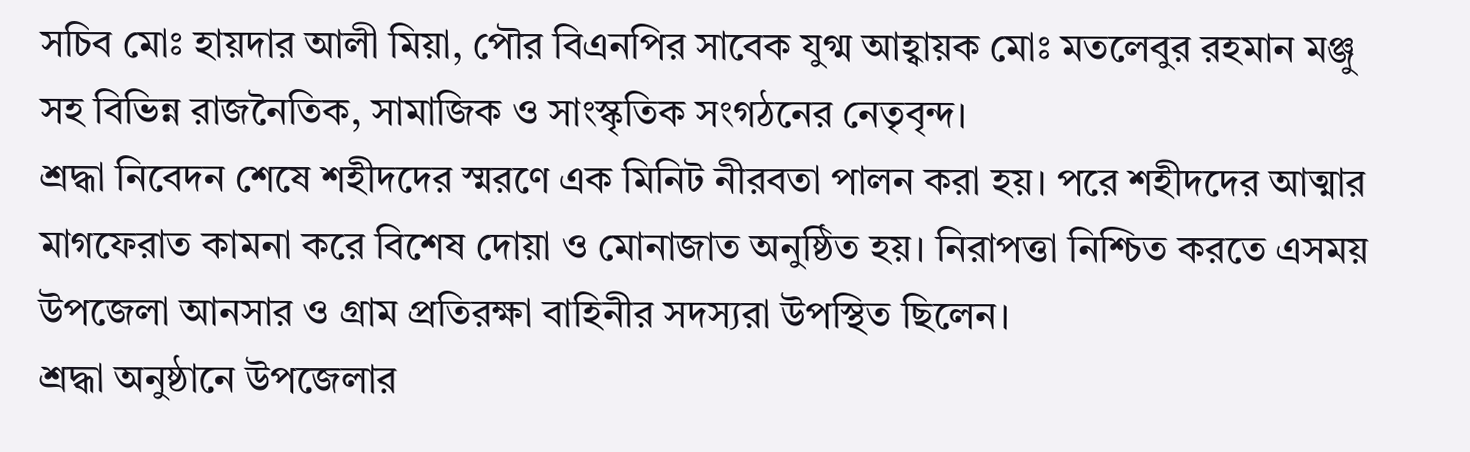সচিব মোঃ হায়দার আলী মিয়া, পৌর বিএনপির সাবেক যুগ্ম আহ্বায়ক মোঃ মতলেবুর রহমান মঞ্জু সহ বিভিন্ন রাজনৈতিক, সামাজিক ও সাংস্কৃতিক সংগঠনের নেতৃবৃন্দ।
শ্রদ্ধা নিবেদন শেষে শহীদদের স্মরণে এক মিনিট নীরবতা পালন করা হয়। পরে শহীদদের আত্মার মাগফেরাত কামনা করে বিশেষ দোয়া ও মোনাজাত অনুষ্ঠিত হয়। নিরাপত্তা নিশ্চিত করতে এসময় উপজেলা আনসার ও গ্রাম প্রতিরক্ষা বাহিনীর সদস্যরা উপস্থিত ছিলেন।
শ্রদ্ধা অনুষ্ঠানে উপজেলার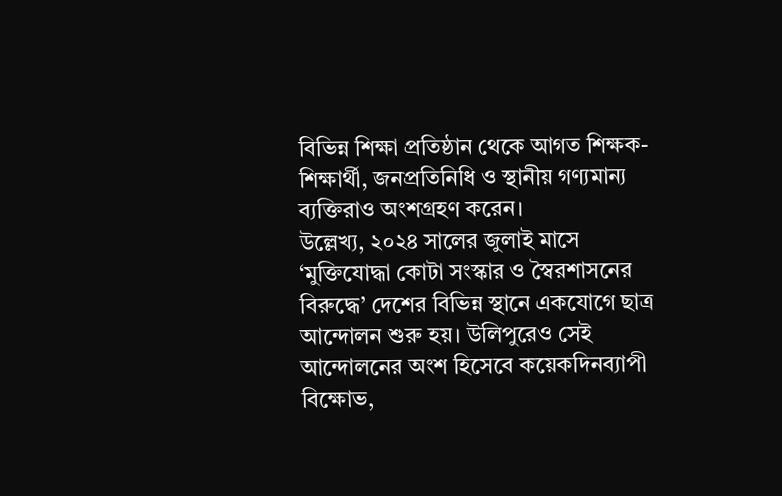বিভিন্ন শিক্ষা প্রতিষ্ঠান থেকে আগত শিক্ষক-শিক্ষার্থী, জনপ্রতিনিধি ও স্থানীয় গণ্যমান্য ব্যক্তিরাও অংশগ্রহণ করেন।
উল্লেখ্য, ২০২৪ সালের জুলাই মাসে ‘মুক্তিযোদ্ধা কোটা সংস্কার ও স্বৈরশাসনের বিরুদ্ধে’ দেশের বিভিন্ন স্থানে একযোগে ছাত্র আন্দোলন শুরু হয়। উলিপুরেও সেই আন্দোলনের অংশ হিসেবে কয়েকদিনব্যাপী বিক্ষোভ,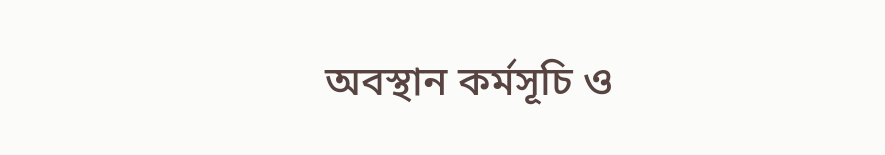অবস্থান কর্মসূচি ও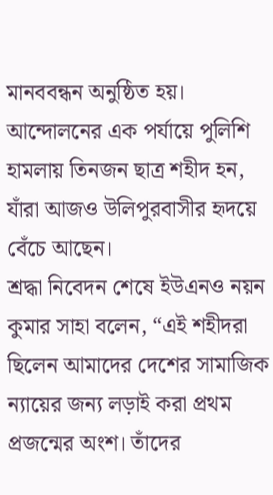মানববন্ধন অনুষ্ঠিত হয়। আন্দোলনের এক পর্যায়ে পুলিশি হামলায় তিনজন ছাত্র শহীদ হন, যাঁরা আজও উলিপুরবাসীর হৃদয়ে বেঁচে আছেন।
শ্রদ্ধা নিবেদন শেষে ইউএনও নয়ন কুমার সাহা বলেন, “এই শহীদরা ছিলেন আমাদের দেশের সামাজিক ন্যায়ের জন্য লড়াই করা প্রথম প্রজন্মের অংশ। তাঁদের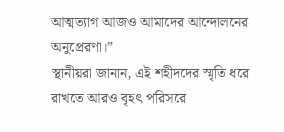আত্মত্যাগ আজও আমাদের আন্দোলনের অনুপ্রেরণা।”
স্থানীয়রা জানান, এই শহীদদের স্মৃতি ধরে রাখতে আরও বৃহৎ পরিসরে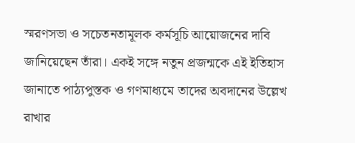স্মরণসভা ও সচেতনতামূলক কর্মসূচি আয়োজনের দাবি জানিয়েছেন তাঁরা। একই সঙ্গে নতুন প্রজন্মকে এই ইতিহাস জানাতে পাঠ্যপুস্তক ও গণমাধ্যমে তাদের অবদানের উল্লেখ রাখার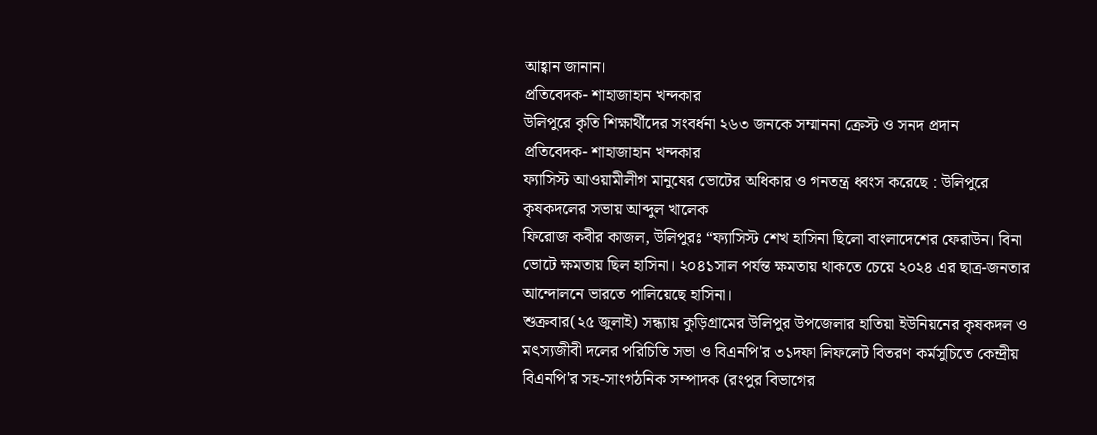আহ্বান জানান।
প্রতিবেদক- শাহাজাহান খন্দকার
উলিপুরে কৃতি শিক্ষার্থীদের সংবর্ধনা ২৬৩ জনকে সম্মাননা ক্রেস্ট ও সনদ প্রদান
প্রতিবেদক- শাহাজাহান খন্দকার
ফ্যাসিস্ট আওয়ামীলীগ মানুষের ভোটের অধিকার ও গনতন্ত্র ধ্বংস করেছে : উলিপুরে কৃষকদলের সভায় আব্দুল খালেক
ফিরোজ কবীর কাজল, উলিপুরঃ “ফ্যাসিস্ট শেখ হাসিনা ছিলো বাংলাদেশের ফেরাউন। বিনা ভোটে ক্ষমতায় ছিল হাসিনা। ২০৪১সাল পর্যন্ত ক্ষমতায় থাকতে চেয়ে ২০২৪ এর ছাত্র-জনতার আন্দোলনে ভারতে পালিয়েছে হাসিনা।
শুক্রবার(২৫ জুলাই) সন্ধ্যায় কুড়িগ্রামের উলিপুর উপজেলার হাতিয়া ইউনিয়নের কৃষকদল ও মৎস্যজীবী দলের পরিচিতি সভা ও বিএনপি'র ৩১দফা লিফলেট বিতরণ কর্মসুচিতে কেন্দ্রীয় বিএনপি'র সহ-সাংগঠনিক সম্পাদক (রংপুর বিভাগের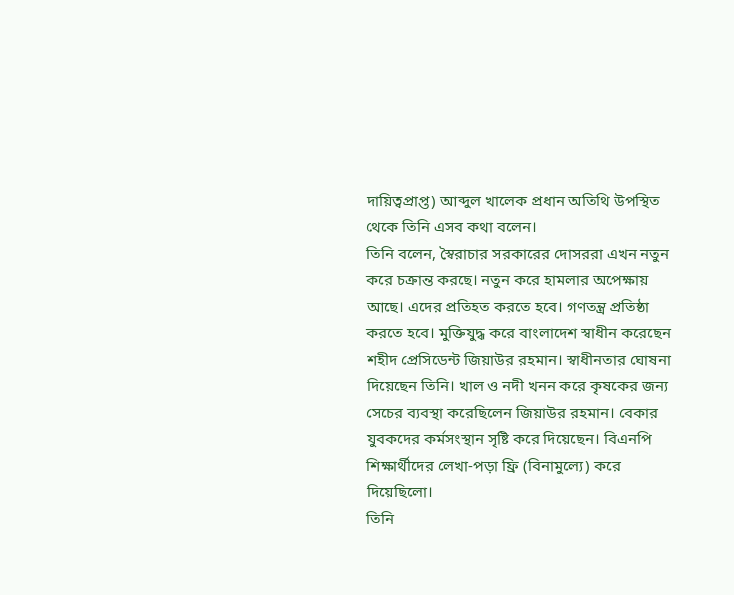দায়িত্বপ্রাপ্ত) আব্দুল খালেক প্রধান অতিথি উপস্থিত থেকে তিনি এসব কথা বলেন।
তিনি বলেন, স্বৈরাচার সরকারের দোসররা এখন নতুন করে চক্রান্ত করছে। নতুন করে হামলার অপেক্ষায় আছে। এদের প্রতিহত করতে হবে। গণতন্ত্র প্রতিষ্ঠা করতে হবে। মুক্তিযুদ্ধ করে বাংলাদেশ স্বাধীন করেছেন শহীদ প্রেসিডেন্ট জিয়াউর রহমান। স্বাধীনতার ঘোষনা দিয়েছেন তিনি। খাল ও নদী খনন করে কৃষকের জন্য সেচের ব্যবস্থা করেছিলেন জিয়াউর রহমান। বেকার যুবকদের কর্মসংস্থান সৃষ্টি করে দিয়েছেন। বিএনপি শিক্ষার্থীদের লেখা-পড়া ফ্রি (বিনামুল্যে) করে দিয়েছিলো।
তিনি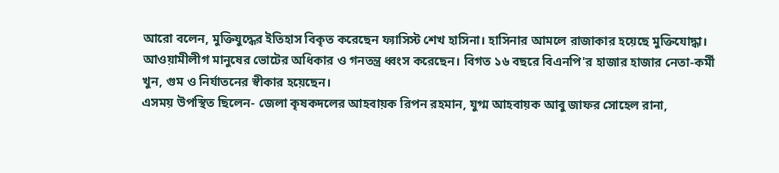আরো বলেন, মুক্তিযুদ্ধের ইতিহাস বিকৃত করেছেন ফ্যাসিস্ট শেখ হাসিনা। হাসিনার আমলে রাজাকার হয়েছে মুক্তিযোদ্ধা। আওয়ামীলীগ মানুষের ভোটের অধিকার ও গনতন্ত্র ধ্বংস করেছেন। বিগত ১৬ বছরে বিএনপি'র হাজার হাজার নেতা-কর্মী খুন, গুম ও নির্যাতনের স্বীকার হয়েছেন।
এসময় উপস্থিত ছিলেন- জেলা কৃষকদলের আহবায়ক রিপন রহমান, যুগ্ম আহবায়ক আবু জাফর সোহেল রানা,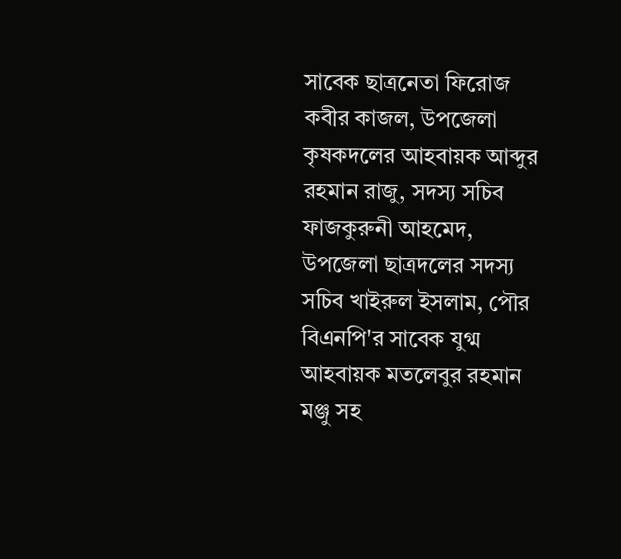সাবেক ছাত্রনেতা ফিরোজ কবীর কাজল, উপজেলা কৃষকদলের আহবায়ক আব্দুর রহমান রাজু, সদস্য সচিব ফাজকুরুনী আহমেদ, উপজেলা ছাত্রদলের সদস্য সচিব খাইরুল ইসলাম, পৌর বিএনপি'র সাবেক যুগ্ম আহবায়ক মতলেবুর রহমান মঞ্জু সহ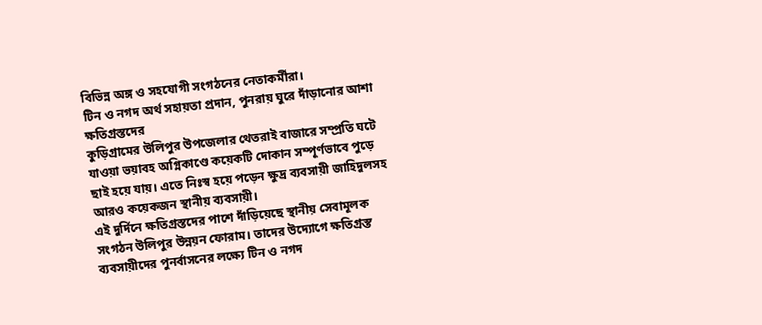বিভিন্ন অঙ্গ ও সহযোগী সংগঠনের নেতাকর্মীরা।
টিন ও নগদ অর্থ সহায়তা প্রদান, পুনরায় ঘুরে দাঁড়ানোর আশা ক্ষতিগ্রস্তদের
কুড়িগ্রামের উলিপুর উপজেলার থেতরাই বাজারে সম্প্রতি ঘটে যাওয়া ভয়াবহ অগ্নিকাণ্ডে কয়েকটি দোকান সম্পূর্ণভাবে পুড়ে ছাই হয়ে যায়। এতে নিঃস্ব হয়ে পড়েন ক্ষুদ্র ব্যবসায়ী জাহিদুলসহ আরও কয়েকজন স্থানীয় ব্যবসায়ী।
এই দুর্দিনে ক্ষতিগ্রস্তদের পাশে দাঁড়িয়েছে স্থানীয় সেবামূলক সংগঠন উলিপুর উন্নয়ন ফোরাম। তাদের উদ্যোগে ক্ষতিগ্রস্ত ব্যবসায়ীদের পুনর্বাসনের লক্ষ্যে টিন ও নগদ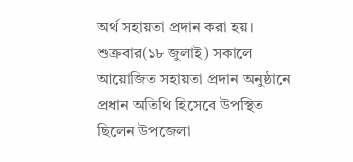অর্থ সহায়তা প্রদান করা হয়।
শুক্রবার(১৮ জুলাই) সকালে আয়োজিত সহায়তা প্রদান অনুষ্ঠানে প্রধান অতিথি হিসেবে উপস্থিত ছিলেন উপজেলা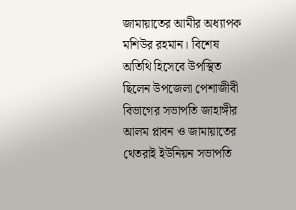জামায়াতের আমীর অধ্যাপক মশিউর রহমান। বিশেষ অতিথি হিসেবে উপস্থিত ছিলেন উপজেলা পেশাজীবী বিভাগের সভাপতি জাহাঙ্গীর আলম প্লাবন ও জামায়াতের থেতরাই ইউনিয়ন সভাপতি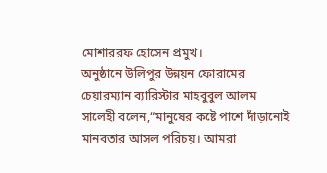মোশাররফ হোসেন প্রমুখ।
অনুষ্ঠানে উলিপুর উন্নয়ন ফোরামের চেয়ারম্যান ব্যারিস্টার মাহবুবুল আলম সালেহী বলেন,“মানুষের কষ্টে পাশে দাঁড়ানোই মানবতার আসল পরিচয়। আমরা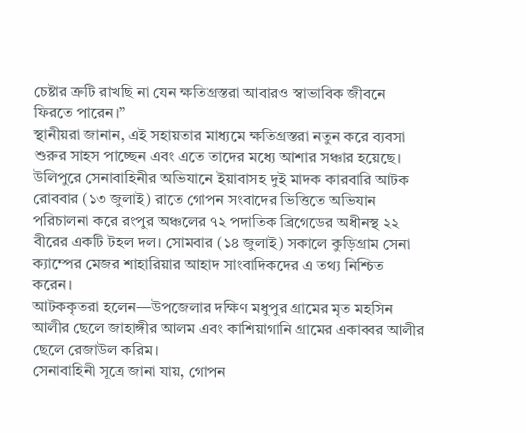চেষ্টার ত্রুটি রাখছি না যেন ক্ষতিগ্রস্তরা আবারও স্বাভাবিক জীবনে ফিরতে পারেন।”
স্থানীয়রা জানান, এই সহায়তার মাধ্যমে ক্ষতিগ্রস্তরা নতুন করে ব্যবসা শুরুর সাহস পাচ্ছেন এবং এতে তাদের মধ্যে আশার সঞ্চার হয়েছে।
উলিপুরে সেনাবাহিনীর অভিযানে ইয়াবাসহ দুই মাদক কারবারি আটক
রোববার (১৩ জুলাই) রাতে গোপন সংবাদের ভিত্তিতে অভিযান পরিচালনা করে রংপুর অঞ্চলের ৭২ পদাতিক ব্রিগেডের অধীনস্থ ২২ বীরের একটি টহল দল। সোমবার (১৪ জুলাই) সকালে কুড়িগ্রাম সেনা ক্যাম্পের মেজর শাহারিয়ার আহাদ সাংবাদিকদের এ তথ্য নিশ্চিত করেন।
আটককৃতরা হলেন—উপজেলার দক্ষিণ মধুপুর গ্রামের মৃত মহসিন আলীর ছেলে জাহাঙ্গীর আলম এবং কাশিয়াগানি গ্রামের একাব্বর আলীর ছেলে রেজাউল করিম।
সেনাবাহিনী সূত্রে জানা যায়, গোপন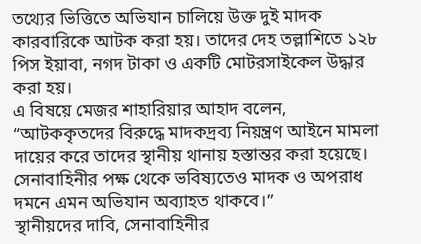তথ্যের ভিত্তিতে অভিযান চালিয়ে উক্ত দুই মাদক কারবারিকে আটক করা হয়। তাদের দেহ তল্লাশিতে ১২৮ পিস ইয়াবা, নগদ টাকা ও একটি মোটরসাইকেল উদ্ধার করা হয়।
এ বিষয়ে মেজর শাহারিয়ার আহাদ বলেন, “আটককৃতদের বিরুদ্ধে মাদকদ্রব্য নিয়ন্ত্রণ আইনে মামলা দায়ের করে তাদের স্থানীয় থানায় হস্তান্তর করা হয়েছে। সেনাবাহিনীর পক্ষ থেকে ভবিষ্যতেও মাদক ও অপরাধ দমনে এমন অভিযান অব্যাহত থাকবে।”
স্থানীয়দের দাবি, সেনাবাহিনীর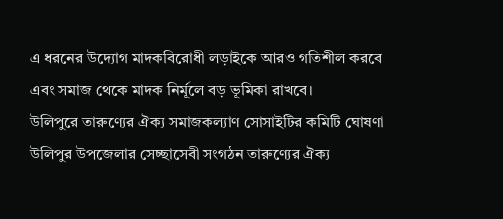এ ধরনের উদ্যোগ মাদকবিরোধী লড়াইকে আরও গতিশীল করবে এবং সমাজ থেকে মাদক নির্মূলে বড় ভূমিকা রাখবে।
উলিপুরে তারুণ্যের ঐক্য সমাজকল্যাণ সোসাইটির কমিটি ঘোষণা
উলিপুর উপজেলার সেচ্ছাসেবী সংগঠন তারুণ্যের ঐক্য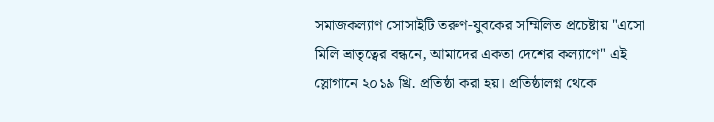সমাজকল্যাণ সোসাইটি তরুণ-যুবকের সম্মিলিত প্রচেষ্টায় "এসো মিলি ভ্রাতৃত্বের বন্ধনে, আমাদের একতা দেশের কল্যাণে" এই স্লোগানে ২০১৯ খ্রি. প্রতিষ্ঠা করা হয়। প্রতিষ্ঠালগ্ন থেকে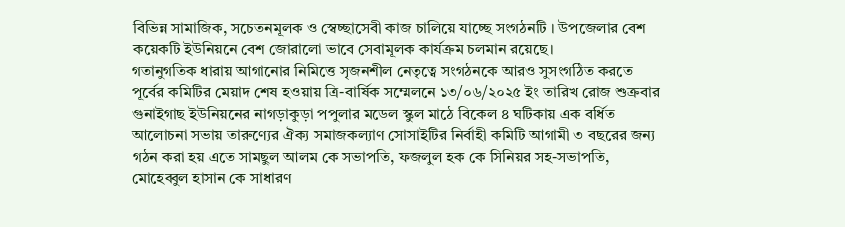বিভিন্ন সামাজিক, সচেতনমূলক ও স্বেচ্ছাসেবী কাজ চালিয়ে যাচ্ছে সংগঠনটি । উপজেলার বেশ কয়েকটি ইউনিয়নে বেশ জোরালো ভাবে সেবামূলক কার্যক্রম চলমান রয়েছে।
গতানুগতিক ধারায় আগানোর নিমিত্তে সৃজনশীল নেতৃত্বে সংগঠনকে আরও সুসংগঠিত করতে পূর্বের কমিটির মেয়াদ শেষ হওয়ায় ত্রি-বার্ষিক সম্মেলনে ১৩/০৬/২০২৫ ইং তারিখ রোজ শুক্রবার গুনাইগাছ ইউনিয়নের নাগড়াকুড়া পপুলার মডেল স্কুল মাঠে বিকেল ৪ ঘটিকায় এক বর্ধিত আলোচনা সভায় তারুণ্যের ঐক্য সমাজকল্যাণ সোসাইটির নির্বাহী কমিটি আগামী ৩ বছরের জন্য গঠন করা হয় এতে সামছুল আলম কে সভাপতি, ফজলুল হক কে সিনিয়র সহ-সভাপতি, মোহেব্বুল হাসান কে সাধারণ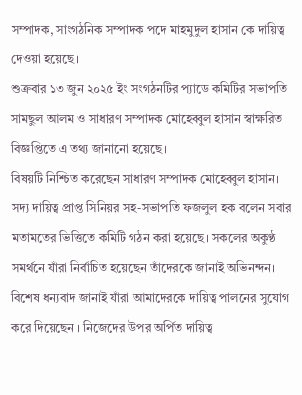সম্পাদক, সাংগঠনিক সম্পাদক পদে মাহমুদুল হাসান কে দায়িত্ব দেওয়া হয়েছে।
শুক্রবার ১৩ জুন ২০২৫ ইং সংগঠনটির প্যাডে কমিটির সভাপতি সামছুল আলম ও সাধারণ সম্পাদক মোহেব্বুল হাসান স্বাক্ষরিত বিজ্ঞপ্তিতে এ তথ্য জানানো হয়েছে।
বিষয়টি নিশ্চিত করেছেন সাধারণ সম্পাদক মোহেব্বুল হাসান।
সদ্য দায়িত্ব প্রাপ্ত সিনিয়র সহ-সভাপতি ফজলুল হক বলেন সবার মতামতের ভিত্তিতে কমিটি গঠন করা হয়েছে। সকলের অকুণ্ঠ সমর্থনে যাঁরা নির্বাচিত হয়েছেন তাঁদেরকে জানাই অভিনন্দন। বিশেষ ধন্যবাদ জানাই যাঁরা আমাদেরকে দায়িত্ব পালনের সুযোগ করে দিয়েছেন । নিজেদের উপর অর্পিত দায়িত্ব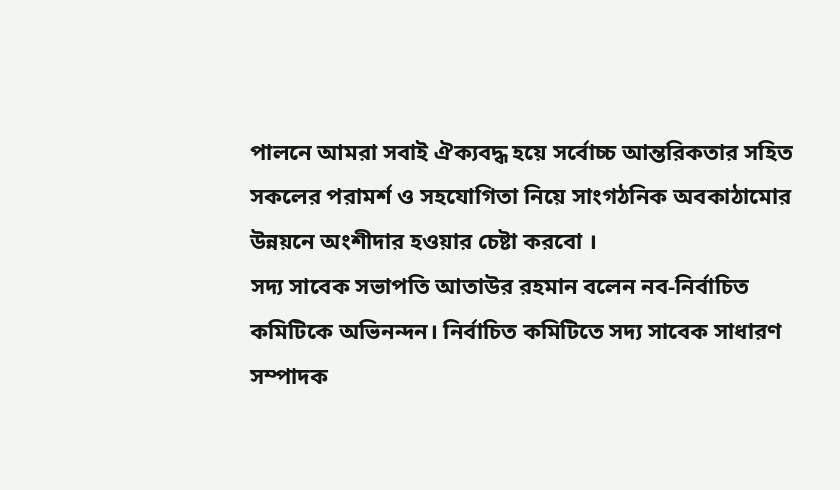পালনে আমরা সবাই ঐক্যবদ্ধ হয়ে সর্বোচ্চ আন্তরিকতার সহিত সকলের পরামর্শ ও সহযোগিতা নিয়ে সাংগঠনিক অবকাঠামোর উন্নয়নে অংশীদার হওয়ার চেষ্টা করবো ।
সদ্য সাবেক সভাপতি আতাউর রহমান বলেন নব-নির্বাচিত কমিটিকে অভিনন্দন। নির্বাচিত কমিটিতে সদ্য সাবেক সাধারণ সম্পাদক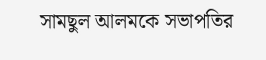সামছুল আলমকে সভাপতির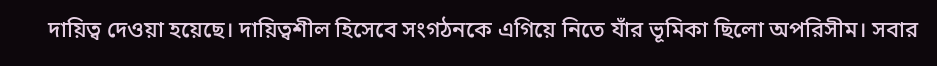দায়িত্ব দেওয়া হয়েছে। দায়িত্বশীল হিসেবে সংগঠনকে এগিয়ে নিতে যাঁর ভূমিকা ছিলো অপরিসীম। সবার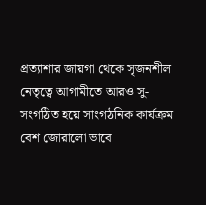প্রত্যাশার জায়গা থেকে সৃজনশীল নেতৃত্বে আগামীতে আরও সু-সংগঠিত হয়ে সাংগঠনিক কার্যক্রম বেশ জোরালো ভাবে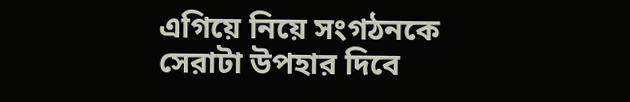এগিয়ে নিয়ে সংগঠনকে সেরাটা উপহার দিবে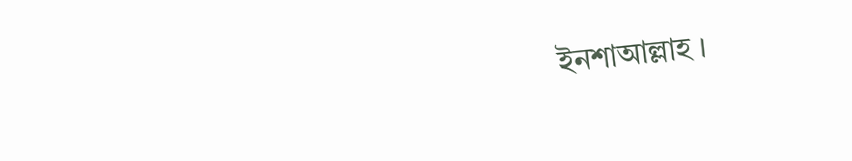ইনশাআল্লাহ ।